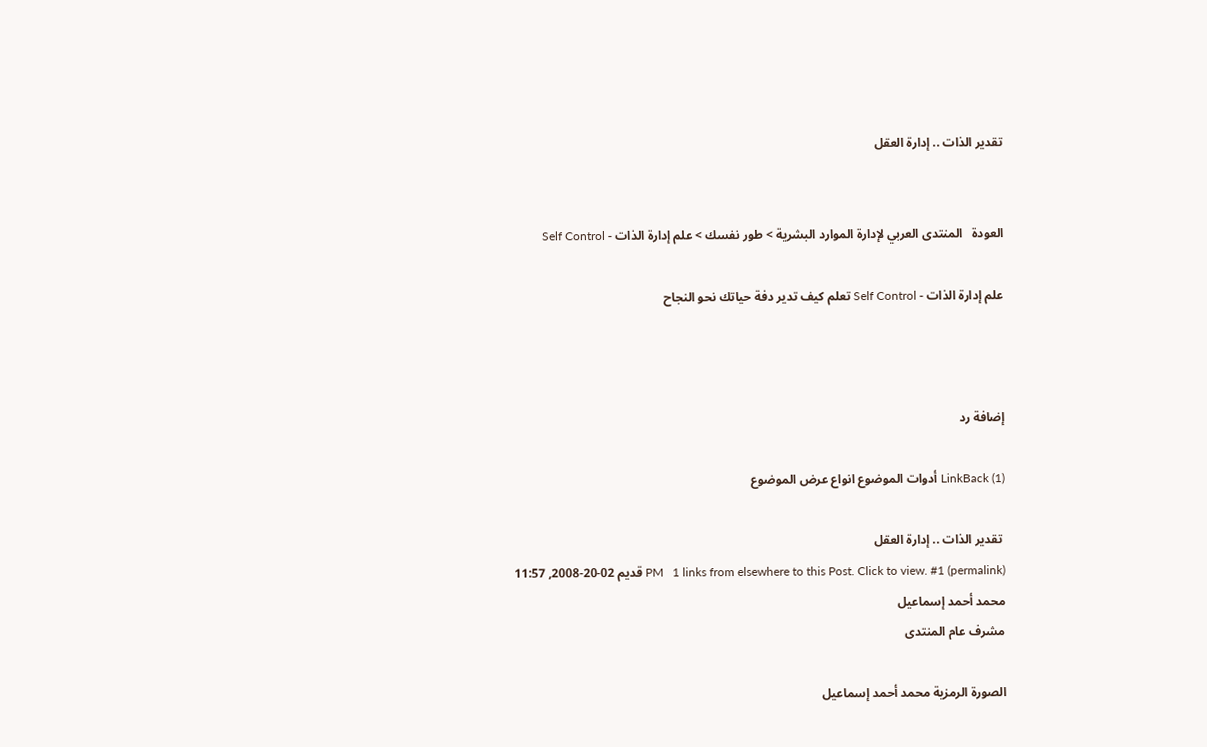تقدير الذات .. إدارة العقل


العودة   المنتدى العربي لإدارة الموارد البشرية > طور نفسك > علم إدارة الذات - Self Control

علم إدارة الذات - Self Control تعلم كيف تدير دفة حياتك نحو النجاح



إضافة رد

LinkBack (1) أدوات الموضوع انواع عرض الموضوع

 تقدير الذات .. إدارة العقل
قديم 02-20-2008, 11:57 PM   1 links from elsewhere to this Post. Click to view. #1 (permalink)
محمد أحمد إسماعيل
مشرف عام المنتدى

الصورة الرمزية محمد أحمد إسماعيل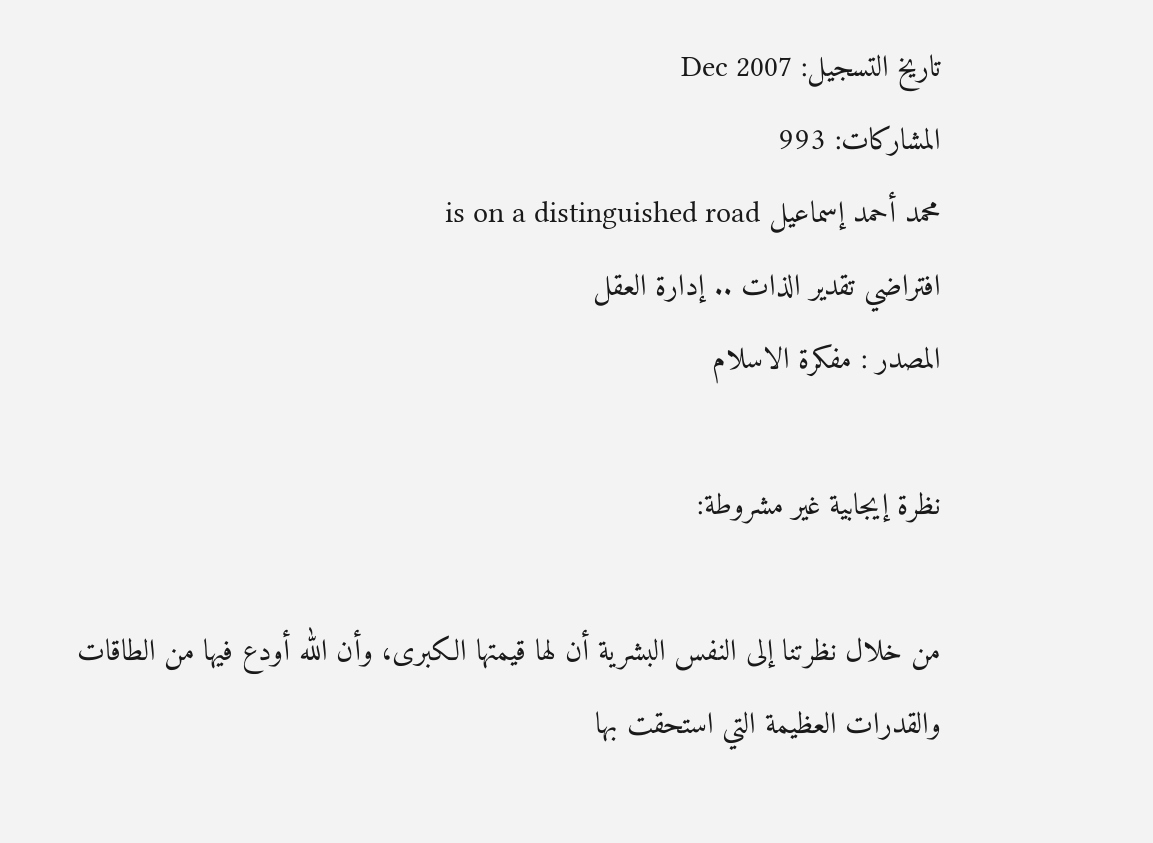تاريخ التسجيل: Dec 2007
المشاركات: 993
محمد أحمد إسماعيل is on a distinguished road
افتراضي تقدير الذات .. إدارة العقل
المصدر : مفكرة الاسلام

نظرة إيجابية غير مشروطة:

من خلال نظرتنا إلى النفس البشرية أن لها قيمتها الكبرى، وأن الله أودع فيها من الطاقات والقدرات العظيمة التي استحقت بها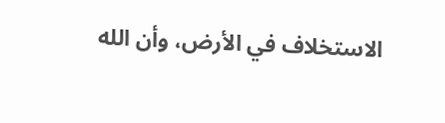الاستخلاف في الأرض، وأن الله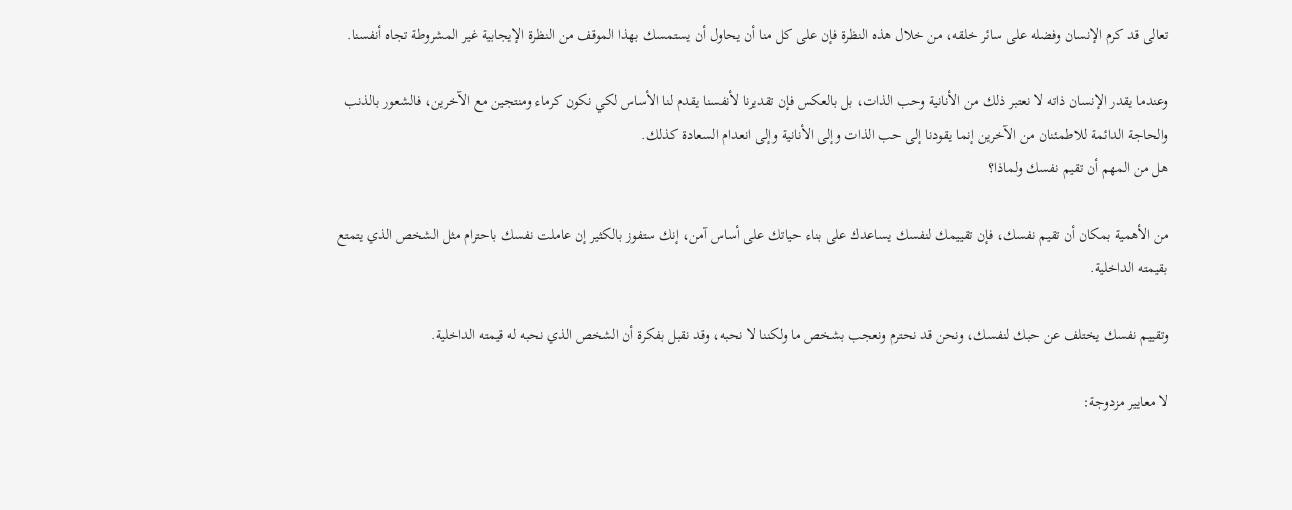تعالى قد كرم الإنسان وفضله على سائر خلقه، من خلال هذه النظرة فإن على كل منا أن يحاول أن يستمسك بهذا الموقف من النظرة الإيجابية غير المشروطة تجاه أنفسنا.

وعندما يقدر الإنسان ذاته لا نعتبر ذلك من الأنانية وحب الذات، بل بالعكس فإن تقديرنا لأنفسنا يقدم لنا الأساس لكي نكون كرماء ومنتجين مع الآخرين، فالشعور بالذنب والحاجة الدائمة للاطمئنان من الآخرين إنما يقودنا إلى حب الذات وإلى الأنانية وإلى انعدام السعادة كذلك.
هل من المهم أن تقيم نفسك ولماذا؟

من الأهمية بمكان أن تقيم نفسك، فإن تقييمك لنفسك يساعدك على بناء حياتك على أساس آمن، إنك ستفوز بالكثير إن عاملت نفسك باحترام مثل الشخص الذي يتمتع بقيمته الداخلية.

وتقييم نفسك يختلف عن حبك لنفسك، ونحن قد نحترم ونعجب بشخص ما ولكننا لا نحبه، وقد نقبل بفكرة أن الشخص الذي نحبه له قيمته الداخلية.

لا معايير مزدوجة: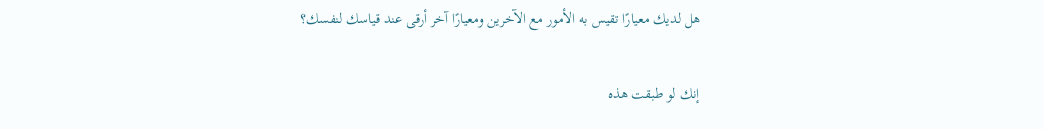هل لديك معيارًا تقيس به الأمور مع الآخرين ومعيارًا آخر أرقى عند قياسك لنفسك؟

إنك لو طبقت هذه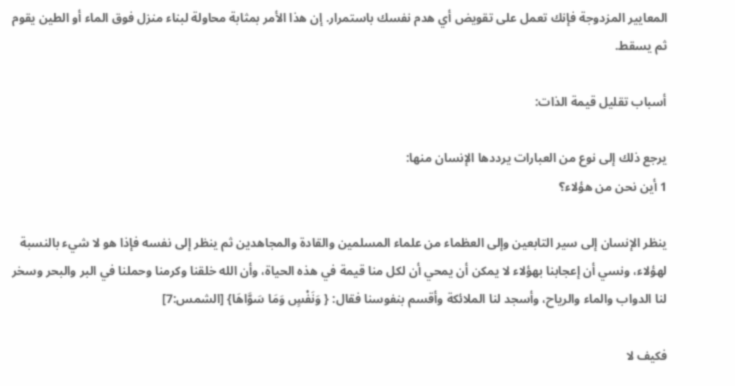المعايير المزدوجة فإنك تعمل على تقويض أي هدم نفسك باستمرار. إن هذا الأمر بمثابة محاولة لبناء منزل فوق الماء أو الطين يقوم ثم يسقط.

أسباب تقليل قيمة الذات:

يرجع ذلك إلى نوع من العبارات يرددها الإنسان منها:
1 أين نحن من هؤلاء؟

ينظر الإنسان إلى سير التابعين وإلى العظماء من علماء المسلمين والقادة والمجاهدين ثم ينظر إلى نفسه فإذا هو لا شيء بالنسبة لهؤلاء، ونسي أن إعجابنا بهؤلاء لا يمكن أن يمحي أن لكل منا قيمة في هذه الحياة، وأن الله خلقنا وكرمنا وحملنا في البر والبحر وسخر لنا الدواب والماء والرياح، وأسجد لنا الملائكة وأقسم بنفوسنا فقال: { وَنَفْسٍ وَمَا سَوَّاهَا} [الشمس:7]

فكيف لا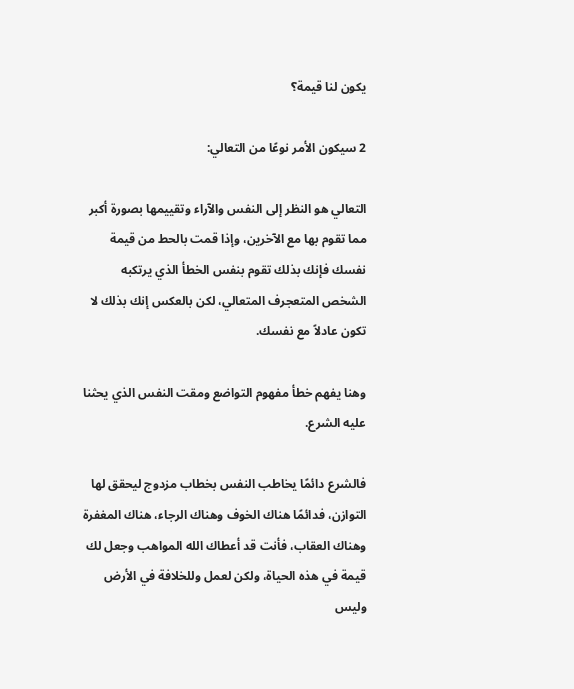يكون لنا قيمة؟

2 سيكون الأمر نوعًا من التعالي:

التعالي هو النظر إلى النفس والآراء وتقييمها بصورة أكبر مما تقوم بها مع الآخرين، وإذا قمت بالحط من قيمة نفسك فإنك بذلك تقوم بنفس الخطأ الذي يرتكبه الشخص المتعجرف المتعالي، لكن بالعكس إنك بذلك لا تكون عادلاً مع نفسك.

وهنا يفهم خطأ مفهوم التواضع ومقت النفس الذي يحثنا عليه الشرع.

فالشرع دائمًا يخاطب النفس بخطاب مزدوج ليحقق لها التوازن، فدائمًا هناك الخوف وهناك الرجاء، هناك المغفرة وهناك العقاب، فأنت قد أعطاك الله المواهب وجعل لك قيمة في هذه الحياة، ولكن لعمل وللخلافة في الأرض وليس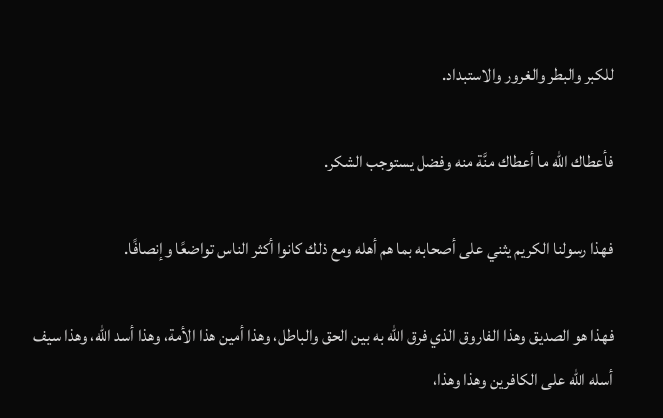للكبر والبطر والغرور والاستبداد.

فأعطاك الله ما أعطاك منَّة منه وفضل يستوجب الشكر.

فهذا رسولنا الكريم يثني على أصحابه بما هم أهله ومع ذلك كانوا أكثر الناس تواضعًا وإنصافًا.

فهذا هو الصديق وهذا الفاروق الذي فرق الله به بين الحق والباطل، وهذا أمين هذا الأمة، وهذا أسد الله، وهذا سيف أسله الله على الكافرين وهذا وهذا،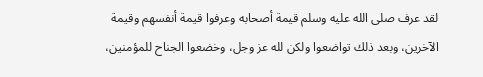لقد عرف صلى الله عليه وسلم قيمة أصحابه وعرفوا قيمة أنفسهم وقيمة الآخرين، وبعد ذلك تواضعوا ولكن لله عز وجل، وخضعوا الجناح للمؤمنين،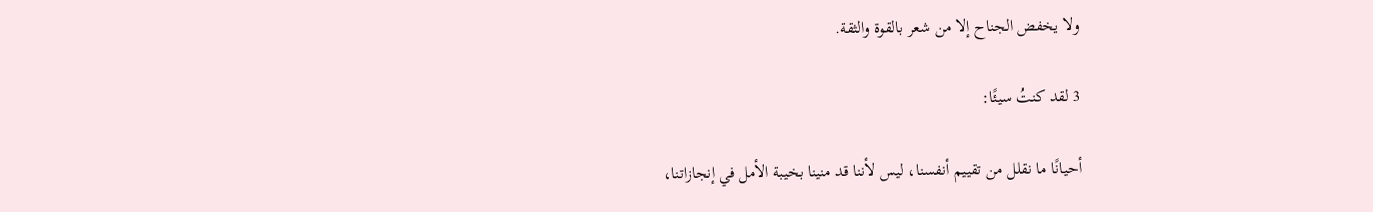ولا يخفض الجناح إلا من شعر بالقوة والثقة.

3 لقد كنتُ سيئًا:

أحيانًا ما نقلل من تقييم أنفسنا، ليس لأننا قد منينا بخيبة الأمل في إنجازاتنا،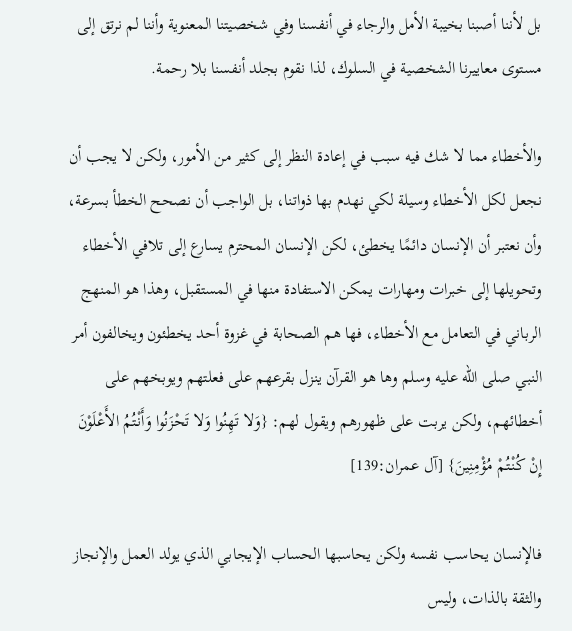بل لأننا أصبنا بخيبة الأمل والرجاء في أنفسنا وفي شخصيتنا المعنوية وأننا لم نرتق إلى مستوى معاييرنا الشخصية في السلوك، لذا نقوم بجلد أنفسنا بلا رحمة.

والأخطاء مما لا شك فيه سبب في إعادة النظر إلى كثير من الأمور، ولكن لا يجب أن نجعل لكل الأخطاء وسيلة لكي نهدم بها ذواتنا، بل الواجب أن نصحح الخطأ بسرعة، وأن نعتبر أن الإنسان دائمًا يخطئ، لكن الإنسان المحترم يسارع إلى تلافي الأخطاء وتحويلها إلى خبرات ومهارات يمكن الاستفادة منها في المستقبل، وهذا هو المنهج الرباني في التعامل مع الأخطاء، فها هم الصحابة في غزوة أحد يخطئون ويخالفون أمر النبي صلى الله عليه وسلم وها هو القرآن ينزل بقرعهم على فعلتهم ويوبخهم على أخطائهم، ولكن يربت على ظهورهم ويقول لهم: {وَلا تَهِنُوا وَلا تَحْزَنُوا وَأَنْتُمُ الأَعْلَوْنَ إِنْ كُنْتُمْ مُؤْمِنِينَ} [آل عمران:139]

فالإنسان يحاسب نفسه ولكن يحاسبها الحساب الإيجابي الذي يولد العمل والإنجاز والثقة بالذات، وليس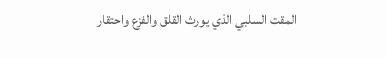المقت السلبي الذي يورث القلق والفزع واحتقار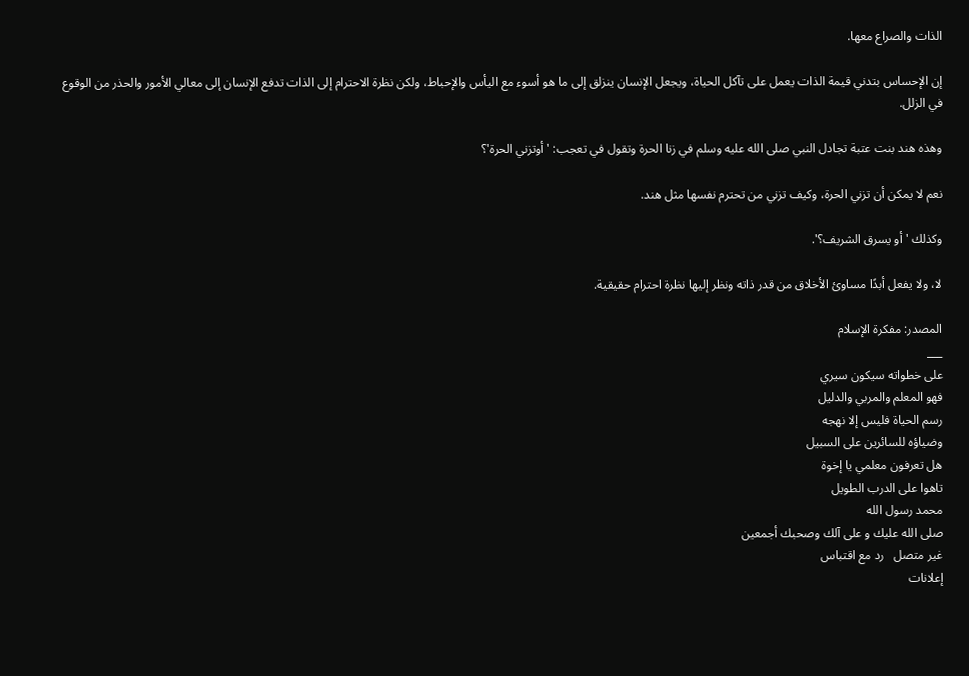الذات والصراع معها.

إن الإحساس بتدني قيمة الذات يعمل على تآكل الحياة، ويجعل الإنسان ينزلق إلى ما هو أسوء مع اليأس والإحباط، ولكن نظرة الاحترام إلى الذات تدفع الإنسان إلى معالي الأمور والحذر من الوقوع في الزلل.

وهذه هند بنت عتبة تجادل النبي صلى الله عليه وسلم في زنا الحرة وتقول في تعجب: 'أوتزني الحرة'؟

نعم لا يمكن أن تزني الحرة، وكيف تزني من تحترم نفسها مثل هند.

وكذلك 'أو يسرق الشريف؟'.

لا، ولا يفعل أبدًا مساوئ الأخلاق من قدر ذاته ونظر إليها نظرة احترام حقيقية.

المصدر: مفكرة الإسلام
___
على خطواته سيكون سيري
فهو المعلم والمربي والدليل
رسم الحياة فليس إلا نهجه
وضياؤه للسائرين على السبيل
هل تعرفون معلمي يا إخوة
تاهوا على الدرب الطويل
محمد رسول الله
صلى الله عليك و على آلك وصحبك أجمعين
غير متصل   رد مع اقتباس
إعلانات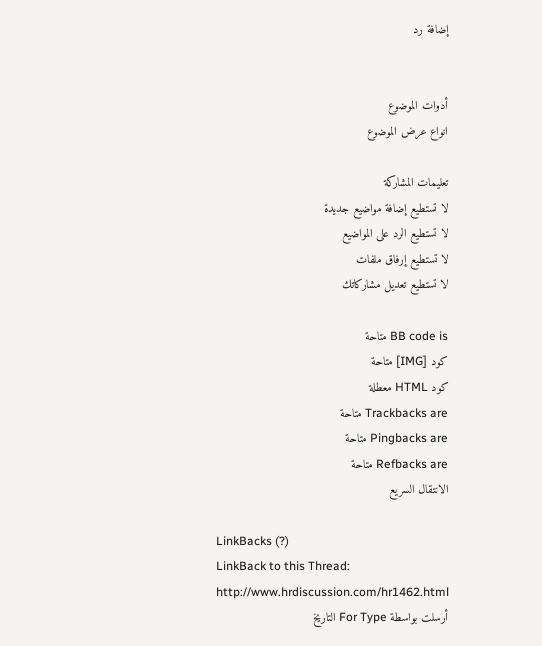إضافة رد


أدوات الموضوع
انواع عرض الموضوع

تعليمات المشاركة
لا تستطيع إضافة مواضيع جديدة
لا تستطيع الرد على المواضيع
لا تستطيع إرفاق ملفات
لا تستطيع تعديل مشاركاتك

BB code is متاحة
كود [IMG] متاحة
كود HTML معطلة
Trackbacks are متاحة
Pingbacks are متاحة
Refbacks are متاحة
الانتقال السريع

LinkBacks (?)
LinkBack to this Thread: http://www.hrdiscussion.com/hr1462.html
أرسلت بواسطة For Type التاريخ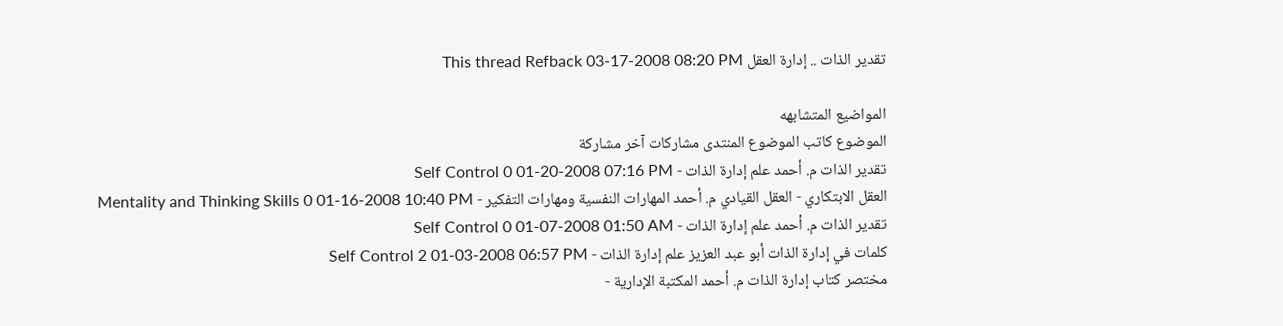تقدير الذات .. إدارة العقل This thread Refback 03-17-2008 08:20 PM

المواضيع المتشابهه
الموضوع كاتب الموضوع المنتدى مشاركات آخر مشاركة
تقدير الذات م. أحمد علم إدارة الذات - Self Control 0 01-20-2008 07:16 PM
العقل الابتكاري - العقل القيادي م. أحمد المهارات النفسية ومهارات التفكير - Mentality and Thinking Skills 0 01-16-2008 10:40 PM
تقدير الذات م. أحمد علم إدارة الذات - Self Control 0 01-07-2008 01:50 AM
كلمات في إدارة الذات أبو عبد العزيز علم إدارة الذات - Self Control 2 01-03-2008 06:57 PM
مختصر كتاب إدارة الذات م. أحمد المكتبة الإدارية -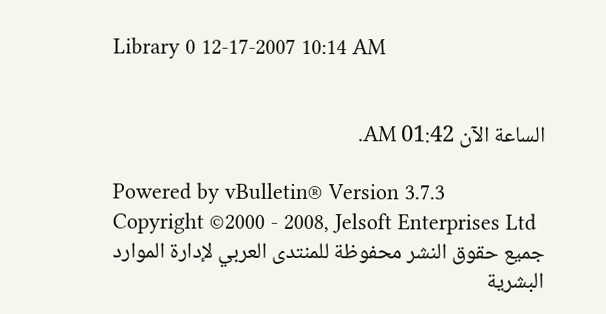Library 0 12-17-2007 10:14 AM


الساعة الآن 01:42 AM.

Powered by vBulletin® Version 3.7.3
Copyright ©2000 - 2008, Jelsoft Enterprises Ltd
جميع حقوق النشر محفوظة للمنتدى العربي لإدارة الموارد البشرية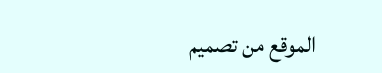الموقع من تصميم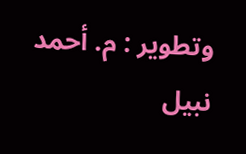وتطوير : م. أحمد نبيل